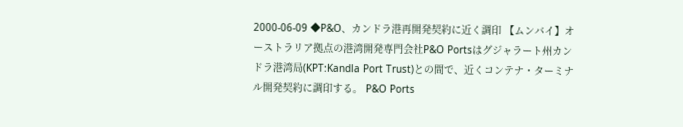2000-06-09 ◆P&O、カンドラ港再開発契約に近く調印 【ムンバイ】オーストラリア拠点の港湾開発専門会社P&O Portsはグジャラート州カンドラ港湾局(KPT:Kandla Port Trust)との間で、近くコンテナ・ターミナル開発契約に調印する。 P&O Ports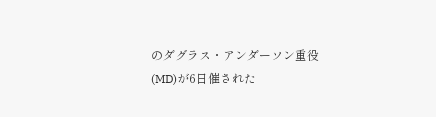のダグラス・アンダーソン重役(MD)が6日催された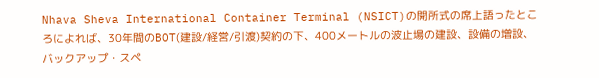Nhava Sheva International Container Terminal (NSICT)の開所式の席上語ったところによれば、30年間のBOT(建設/経営/引渡)契約の下、400メートルの波止場の建設、設備の増設、バックアップ・スペ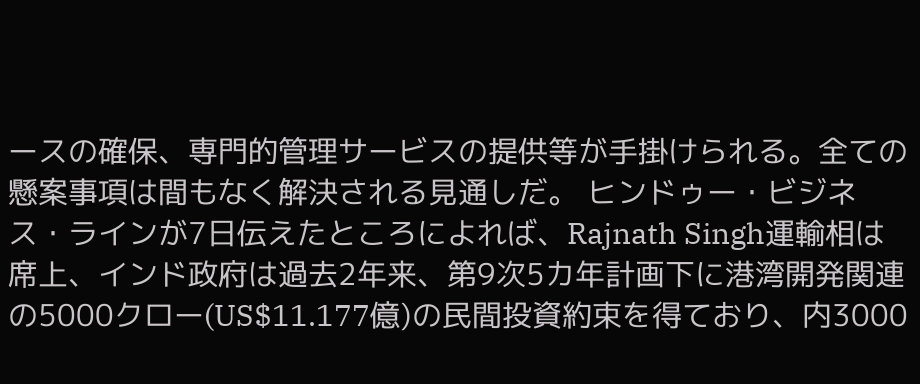ースの確保、専門的管理サービスの提供等が手掛けられる。全ての懸案事項は間もなく解決される見通しだ。 ヒンドゥー・ビジネス・ラインが7日伝えたところによれば、Rajnath Singh運輸相は席上、インド政府は過去2年来、第9次5カ年計画下に港湾開発関連の5000クロー(US$11.177億)の民間投資約束を得ており、内3000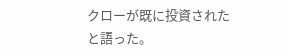クローが既に投資されたと語った。